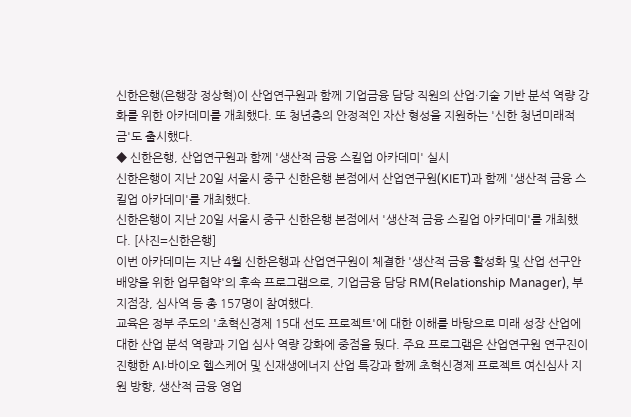신한은행(은행장 정상혁)이 산업연구원과 함께 기업금융 담당 직원의 산업·기술 기반 분석 역량 강화를 위한 아카데미를 개최했다. 또 청년층의 안정적인 자산 형성을 지원하는 '신한 청년미래적금'도 출시했다.
◆ 신한은행, 산업연구원과 함께 '생산적 금융 스킬업 아카데미' 실시
신한은행이 지난 20일 서울시 중구 신한은행 본점에서 산업연구원(KIET)과 함께 '생산적 금융 스킬업 아카데미'를 개최했다.
신한은행이 지난 20일 서울시 중구 신한은행 본점에서 '생산적 금융 스킬업 아카데미'를 개최했다. [사진=신한은행]
이번 아카데미는 지난 4월 신한은행과 산업연구원이 체결한 '생산적 금융 활성화 및 산업 선구안 배양을 위한 업무협약'의 후속 프로그램으로, 기업금융 담당 RM(Relationship Manager), 부지점장, 심사역 등 총 157명이 참여했다.
교육은 정부 주도의 '초혁신경제 15대 선도 프로젝트'에 대한 이해를 바탕으로 미래 성장 산업에 대한 산업 분석 역량과 기업 심사 역량 강화에 중점을 뒀다. 주요 프로그램은 산업연구원 연구진이 진행한 AI·바이오 헬스케어 및 신재생에너지 산업 특강과 함께 초혁신경제 프로젝트 여신심사 지원 방향, 생산적 금융 영업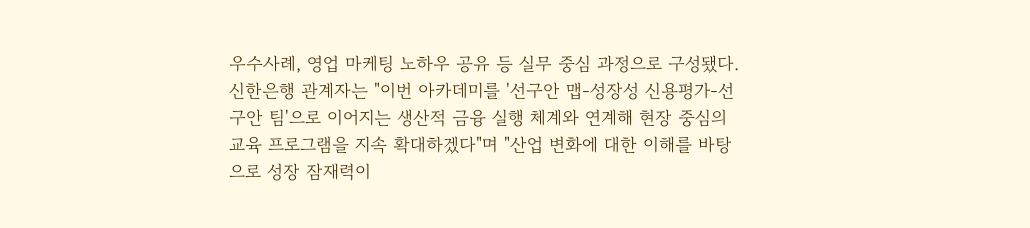우수사례, 영업 마케팅 노하우 공유 등 실무 중심 과정으로 구성됐다.
신한은행 관계자는 "이번 아카데미를 '선구안 맵-성장성 신용평가-선구안 팀'으로 이어지는 생산적 금융 실행 체계와 연계해 현장 중심의 교육 프로그램을 지속 확대하겠다"며 "산업 변화에 대한 이해를 바탕으로 성장 잠재력이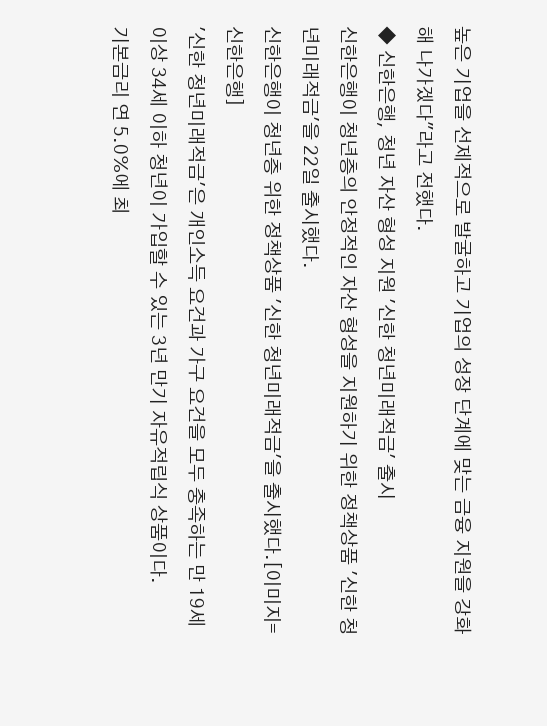높은 기업을 선제적으로 발굴하고 기업의 성장 단계에 맞는 금융 지원을 강화해 나가겠다"라고 전했다.
◆ 신한은행, 청년 자산 형성 지원 '신한 청년미래적금' 출시
신한은행이 청년층의 안정적인 자산 형성을 지원하기 위한 정책상품 '신한 청년미래적금'을 22일 출시했다.
신한은행이 청년층 위한 정책상품 '신한 청년미래적금'을 출시했다.[이미지=신한은행]
'신한 청년미래적금'은 개인소득 요건과 가구 요건을 모두 충족하는 만 19세 이상 34세 이하 청년이 가입할 수 있는 3년 만기 자유적립식 상품이다.
기본금리 연 5.0%에 최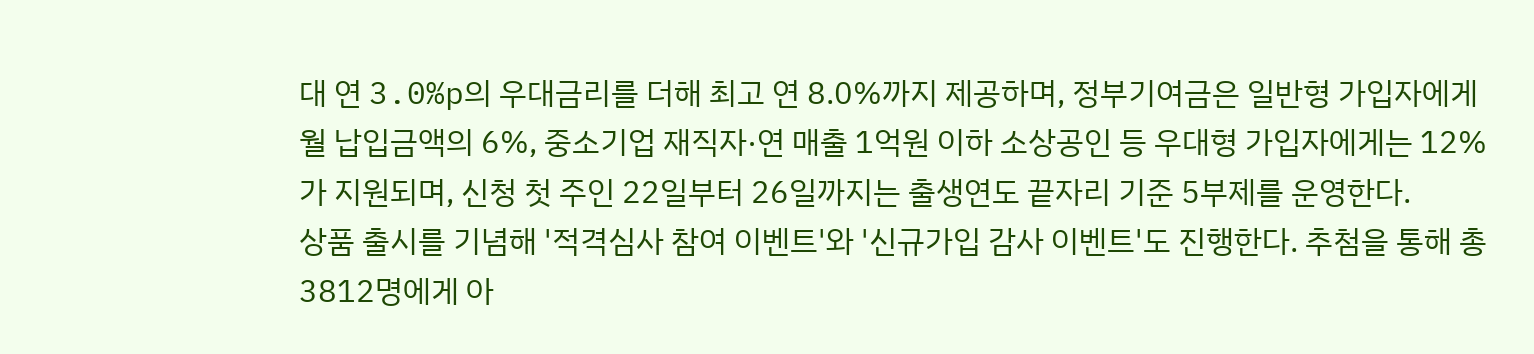대 연 3.0%p의 우대금리를 더해 최고 연 8.0%까지 제공하며, 정부기여금은 일반형 가입자에게 월 납입금액의 6%, 중소기업 재직자·연 매출 1억원 이하 소상공인 등 우대형 가입자에게는 12%가 지원되며, 신청 첫 주인 22일부터 26일까지는 출생연도 끝자리 기준 5부제를 운영한다.
상품 출시를 기념해 '적격심사 참여 이벤트'와 '신규가입 감사 이벤트'도 진행한다. 추첨을 통해 총 3812명에게 아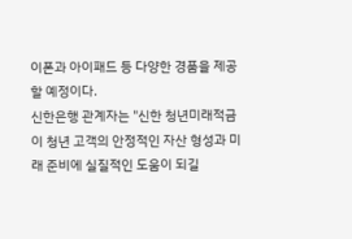이폰과 아이패드 등 다양한 경품을 제공할 예정이다.
신한은행 관계자는 "신한 청년미래적금이 청년 고객의 안정적인 자산 형성과 미래 준비에 실질적인 도움이 되길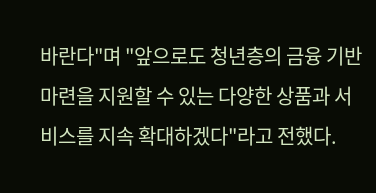바란다"며 "앞으로도 청년층의 금융 기반 마련을 지원할 수 있는 다양한 상품과 서비스를 지속 확대하겠다"라고 전했다.